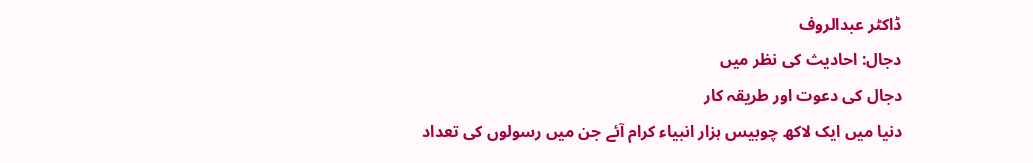ڈاکٹر عبدالروف
دجال: احادیث کی نظر میں
دجال کی دعوت اور طریقہ کار
دنیا میں ایک لاکھ چوبیس ہزار انبیاء کرام آئے جن میں رسولوں کی تعداد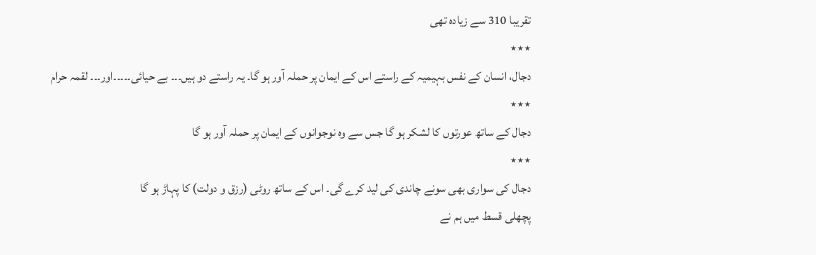تقریبا 310 سے زیادہ تھی
٭٭٭
دجال، انسان کے نفس بہیمیہ کے راستے اس کے ایمان پر حملہ آور ہو گا۔ یہ راستے دو ہیں۔۔۔ بے حیائی۔۔۔۔۔اور۔۔۔ لقمہ حرام
٭٭٭
دجال کے ساتھ عورتوں کا لشکر ہو گا جس سے وہ نوجوانوں کے ایمان پر حملہ آور ہو گا
٭٭٭
دجال کی سواری بھی سونے چاندی کی لید کرے گی۔ اس کے ساتھ روٹی (رزق و دولت) کا پہاڑ ہو گا
پچھلی قسط میں ہم نے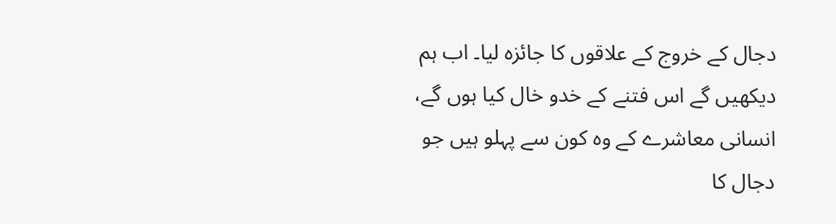دجال کے خروج کے علاقوں کا جائزہ لیا۔ اب ہم دیکھیں گے اس فتنے کے خدو خال کیا ہوں گے، انسانی معاشرے کے وہ کون سے پہلو ہیں جو دجال کا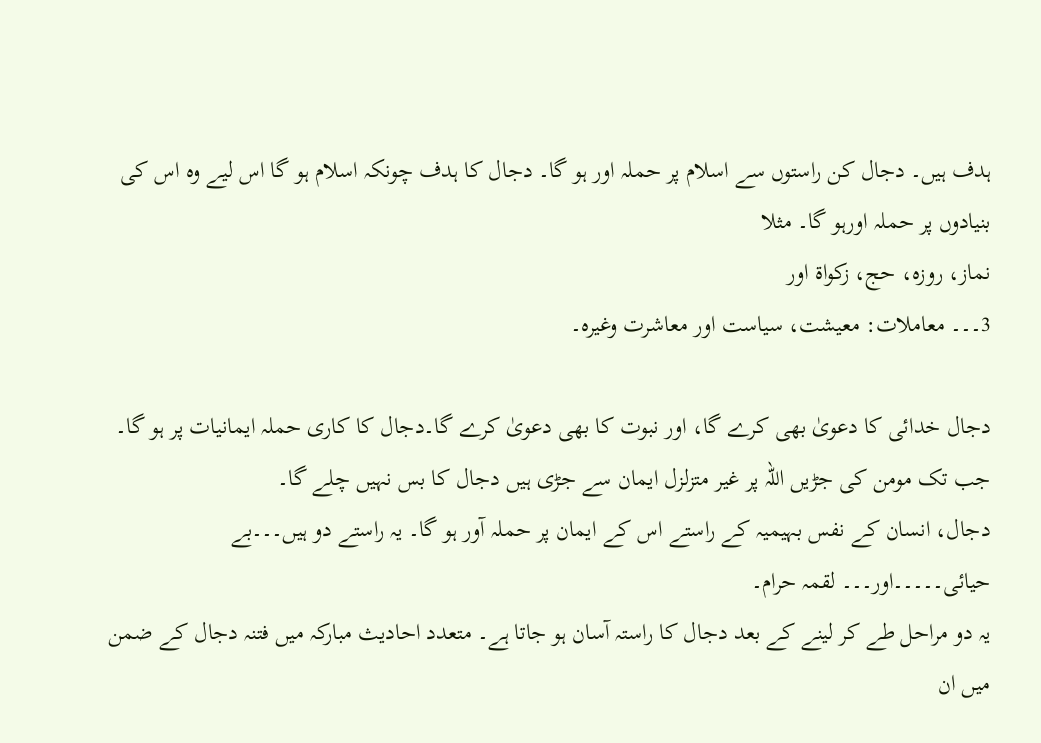ہدف ہیں۔ دجال کن راستوں سے اسلام پر حملہ اور ہو گا۔ دجال کا ہدف چونکہ اسلام ہو گا اس لیے وہ اس کی بنیادوں پر حملہ اورہو گا۔ مثلا
نماز، روزہ، حج، زکواۃ اور
3۔۔۔ معاملات: معیشت، سیاست اور معاشرت وغیرہ۔

دجال خدائی کا دعویٰ بھی کرے گا، اور نبوت کا بھی دعویٰ کرے گا۔دجال کا کاری حملہ ایمانیات پر ہو گا۔ جب تک مومن کی جڑیں اللہ پر غیر متزلزل ایمان سے جڑی ہیں دجال کا بس نہیں چلے گا۔
دجال، انسان کے نفس بہیمیہ کے راستے اس کے ایمان پر حملہ آور ہو گا۔ یہ راستے دو ہیں۔۔۔بے حیائی۔۔۔۔۔اور۔۔۔ لقمہ حرام۔
یہ دو مراحل طے کر لینے کے بعد دجال کا راستہ آسان ہو جاتا ہے۔ متعدد احادیث مبارکہ میں فتنہ دجال کے ضمن میں ان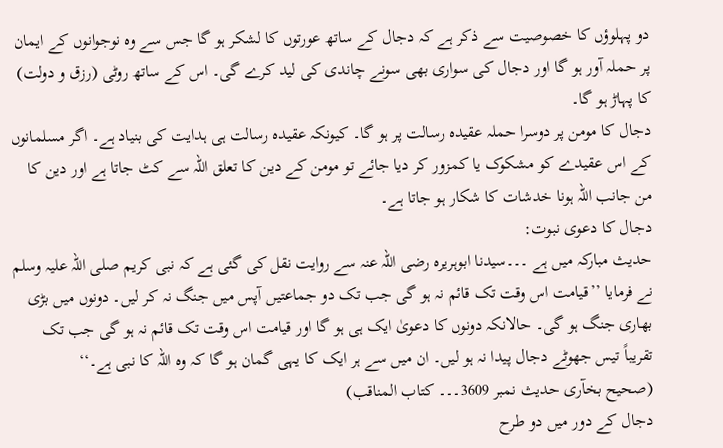دو پہلوؤں کا خصوصیت سے ذکر ہے کہ دجال کے ساتھ عورتوں کا لشکر ہو گا جس سے وہ نوجوانوں کے ایمان پر حملہ آور ہو گا اور دجال کی سواری بھی سونے چاندی کی لید کرے گی۔ اس کے ساتھ روٹی (رزق و دولت) کا پہاڑ ہو گا۔
دجال کا مومن پر دوسرا حملہ عقیدہ رسالت پر ہو گا۔ کیونکہ عقیدہ رسالت ہی ہدایت کی بنیاد ہے۔ اگر مسلمانوں کے اس عقیدے کو مشکوک یا کمزور کر دیا جائے تو مومن کے دین کا تعلق اللہ سے کٹ جاتا ہے اور دین کا من جانب اللہ ہونا خدشات کا شکار ہو جاتا ہے۔
دجال کا دعوی نبوت:
حدیث مبارکہ میں ہے ۔۔۔سیدنا ابوہریرہ رضی اللہ عنہ سے روایت نقل کی گئی ہے کہ نبی کریم صلی اللہ علیہ وسلم نے فرمایا ’’قیامت اس وقت تک قائم نہ ہو گی جب تک دو جماعتیں آپس میں جنگ نہ کر لیں۔ دونوں میں بڑی بھاری جنگ ہو گی۔ حالانکہ دونوں کا دعویٰ ایک ہی ہو گا اور قیامت اس وقت تک قائم نہ ہو گی جب تک تقریباً تیس جھوٹے دجال پیدا نہ ہو لیں۔ ان میں سے ہر ایک کا یہی گمان ہو گا کہ وہ اللہ کا نبی ہے۔‘‘
(صحیح بخآری حدیث نمبر 3609۔۔۔ کتاب المناقب)
دجال کے دور میں دو طرح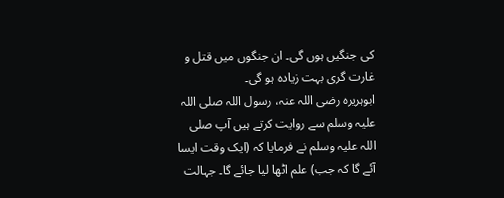کی جنگیں ہوں گی۔ ان جنگوں میں قتل و غارت گری بہت زیادہ ہو گی۔
ابوہریرہ رضی اللہ عنہ، رسول اللہ صلی اللہ علیہ وسلم سے روایت کرتے ہیں آپ صلی اللہ علیہ وسلم نے فرمایا کہ (ایک وقت ایسا آئے گا کہ جب) علم اٹھا لیا جائے گا۔ جہالت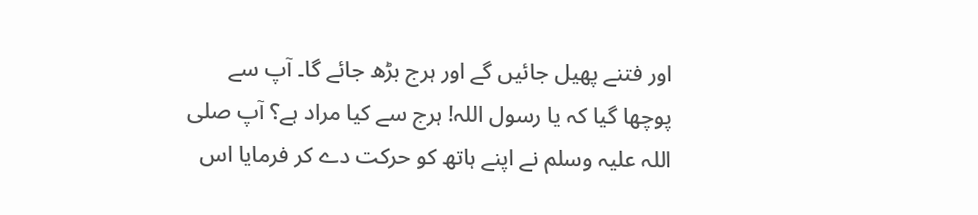اور فتنے پھیل جائیں گے اور ہرج بڑھ جائے گا۔ آپ سے پوچھا گیا کہ یا رسول اللہ! ہرج سے کیا مراد ہے؟ آپ صلی اللہ علیہ وسلم نے اپنے ہاتھ کو حرکت دے کر فرمایا اس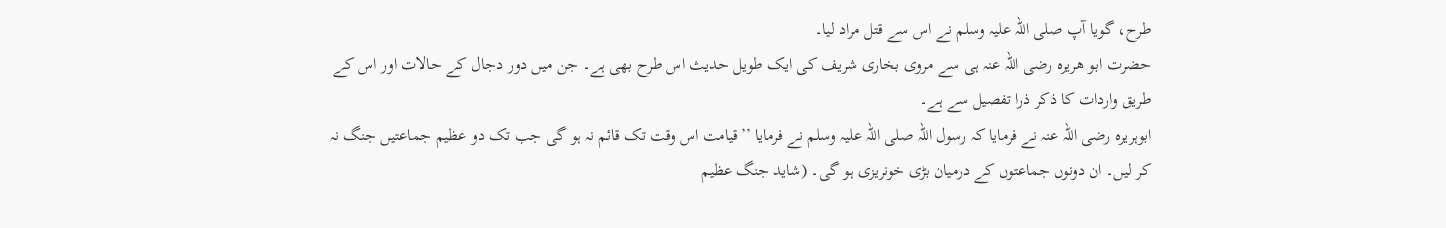طرح، گویا آپ صلی اللہ علیہ وسلم نے اس سے قتل مراد لیا۔
حضرت ابو ھریرہ رضی اللہ عنہ ہی سے مروی بخاری شریف کی ایک طویل حدیث اس طرح بھی ہے۔ جن میں دور دجال کے حالات اور اس کے طریق واردات کا ذکر ذرا تفصیل سے ہے۔
ابوہریرہ رضی اللہ عنہ نے فرمایا کہ رسول اللہ صلی اللہ علیہ وسلم نے فرمایا ’’قیامت اس وقت تک قائم نہ ہو گی جب تک دو عظیم جماعتیں جنگ نہ کر لیں۔ ان دونوں جماعتوں کے درمیان بڑی خونریزی ہو گی۔ (شاید جنگ عظیم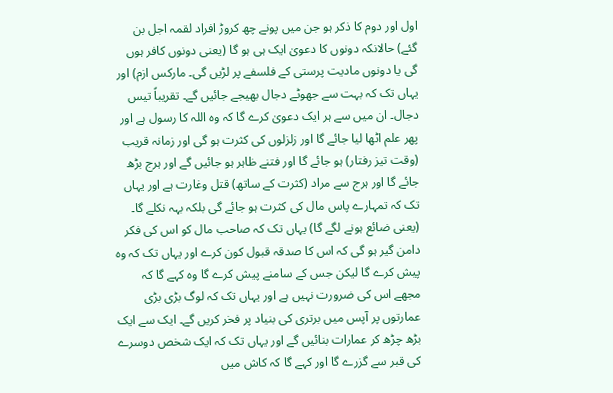اول اور دوم کا ذکر ہو جن میں پونے چھ کروڑ افراد لقمہ اجل بن گئے) حالانکہ دونوں کا دعویٰ ایک ہی ہو گا (یعنی دونوں کافر ہوں گی یا دونوں مادیت پرستی کے فلسفے پر لڑیں گی۔ مارکس ازم) اور یہاں تک کہ بہت سے جھوٹے دجال بھیجے جائیں گے۔ تقریباً تیس دجال۔ ان میں سے ہر ایک دعویٰ کرے گا کہ وہ اللہ کا رسول ہے اور پھر علم اٹھا لیا جائے گا اور زلزلوں کی کثرت ہو گی اور زمانہ قریب (وقت تیز رفتار) ہو جائے گا اور فتنے ظاہر ہو جائیں گے اور ہرج بڑھ جائے گا اور ہرج سے مراد (کثرت کے ساتھ) قتل وغارت ہے اور یہاں تک کہ تمہارے پاس مال کی کثرت ہو جائے گی بلکہ بہہ نکلے گا۔ (یعنی ضائع ہونے لگے گا) یہاں تک کہ صاحب مال کو اس کی فکر دامن گیر ہو گی کہ اس کا صدقہ قبول کون کرے اور یہاں تک کہ وہ پیش کرے گا لیکن جس کے سامنے پیش کرے گا وہ کہے گا کہ مجھے اس کی ضرورت نہیں ہے اور یہاں تک کہ لوگ بڑی بڑی عمارتوں پر آپس میں برتری کی بنیاد پر فخر کریں گے۔ ایک سے ایک بڑھ چڑھ کر عمارات بنائیں گے اور یہاں تک کہ ایک شخص دوسرے کی قبر سے گزرے گا اور کہے گا کہ کاش میں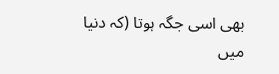بھی اسی جگہ ہوتا (کہ دنیا میں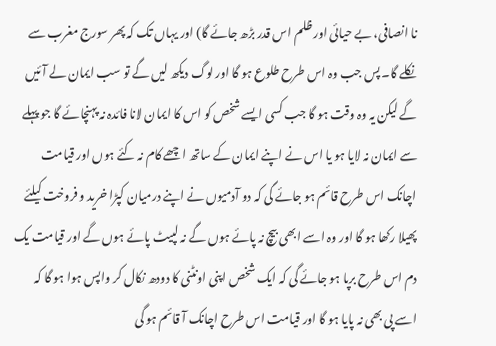نا انصافی، بے حیائی اور ظلم اس قدر بڑھ جائے گا) اور یہاں تک کہ پھر سورج مغرب سے نکلے گا۔ پس جب وہ اس طرح طلوع ہو گا اور لوگ دیکھ لیں گے تو سب ایمان لے آئیں گے لیکن یہ وہ وقت ہو گا جب کسی ایسے شخص کو اس کا ایمان لانا فائدہ نہ پہنچائے گا جو پہلے سے ایمان نہ لایا ہو یا اس نے اپنے ایمان کے ساتھ اچھے کام نہ کئے ہوں اور قیامت اچانک اس طرح قائم ہو جائے گی کہ دو آدمیوں نے اپنے درمیان کپڑا خرید و فروخت کیلئے پھیلا رکھا ہو گا اور وہ اسے ابھی بیچ نہ پائے ہوں گے نہ لپیٹ پائے ہوں گے اور قیامت یک دم اس طرح برپا ہو جائے گی کہ ایک شخص اپنی اونٹنی کا دودھ نکال کر واپس ہوا ہو گا کہ اسے پی بھی نہ پایا ہو گا اور قیامت اس طرح اچانک آ قائم ہو گی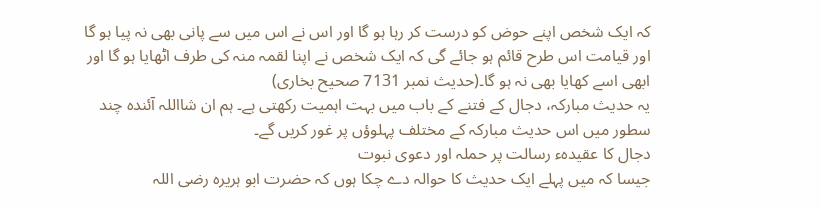کہ ایک شخص اپنے حوض کو درست کر رہا ہو گا اور اس نے اس میں سے پانی بھی نہ پیا ہو گا اور قیامت اس طرح قائم ہو جائے گی کہ ایک شخص نے اپنا لقمہ منہ کی طرف اٹھایا ہو گا اور ابھی اسے کھایا بھی نہ ہو گا۔(حدیث نمبر 7131 صحیح بخاری)
یہ حدیث مبارکہ، دجال کے فتنے کے باب میں بہت اہمیت رکھتی ہے۔ ہم ان شااللہ آئندہ چند سطور میں اس حدیث مبارکہ کے مختلف پہلوؤں پر غور کریں گے۔
دجال کا عقیدہء رسالت پر حملہ اور دعوی نبوت
جیسا کہ میں پہلے ایک حدیث کا حوالہ دے چکا ہوں کہ حضرت ابو ہریرہ رضی اللہ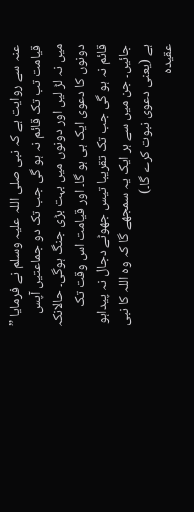عنہ سے روایت ہے کہ نبی صلی اللہ علیہ وسلم نے فرمایا ” قیامت تب تک قائم نہ ہو گی جب تک دو جماعتیں آپس میں نہ لڑ لیں اور دونوں میں بہت بڑی جنگ ہوگی۔ حالانکہ دونوں کا دعوی ایک ہی ہو گا۔ اور قیامت اس وقت تک قائم نہ ہو گی جب تک تقریبا تیس جھوٹے دجال نہ پیداہو جائیں۔ جن میں سے ہر ایک یہ سمجھے گا کہ وہ اللہ کا نبی ہے (یعنی دعوی نبوت کرے گا۔)
عقیدہ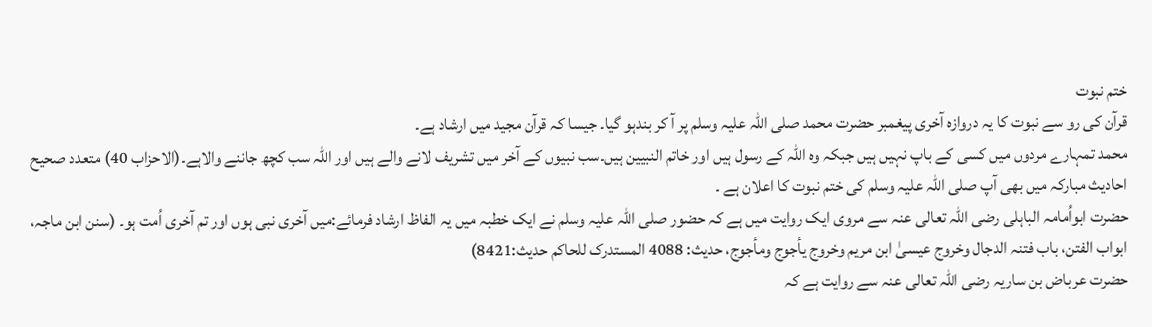ختم نبوت
قرآن کی رو سے نبوت کا یہ دروازہ آخری پیغمبر حضرت محمد صلی اللہ علیہ وسلم پر آ کر بندہو گیا۔ جیسا کہ قرآن مجید میں ارشاد ہے۔
محمد تمہارے مردوں میں کسی کے باپ نہیں ہیں جبکہ وہ اللہ کے رسول ہیں اور خاتم النبیین ہیں۔سب نبیوں کے آخر میں تشریف لانے والے ہیں اور اللہ سب کچھ جاننے والاہے۔(الاحزاب 40) متعدد صحیح احادیث مبارکہ میں بھی آپ صلی اللہ علیہ وسلم کی ختم نبوت کا اعلان ہے ۔
حضرت ابواُمامہ الباہلی رضی اللہ تعالی عنہ سے مروی ایک روایت میں ہے کہ حضور صلی اللہ علیہ وسلم نے ایک خطبہ میں یہ الفاظ ارشاد فرمائے:میں آخری نبی ہوں اور تم آخری اُمت ہو۔ (سنن ابن ماجہ، ابواب الفتن، باب فتنہ الدجال وخروج عیسیٰ ابن مریم وخروج یأجوج ومأجوج، حدیث: 4088 المستدرک للحاکم حدیث:8421)
حضرت عرباض بن ساریہ رضی اللہ تعالی عنہ سے روایت ہے کہ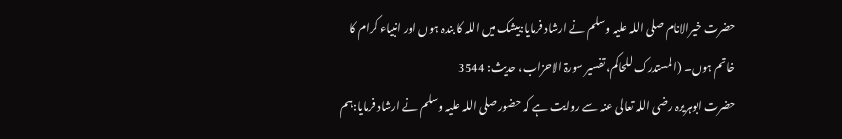حضرت خیرالانام صلی اللہ علیہ وسلم نے ارشاد فرمایا:بیشک میں اللہ کا بندہ ہوں اور انبیاء کرام کا خاتم ہوں۔ (المستدرک للحاکم، تفسیر سورۃ الاحزاب، حدیث: 3544
حضرت ابوہریرہ رضی اللہ تعالی عنہ سے روایت ہے کہ حضور صلی اللہ علیہ وسلم نے ارشاد فرمایا:ہم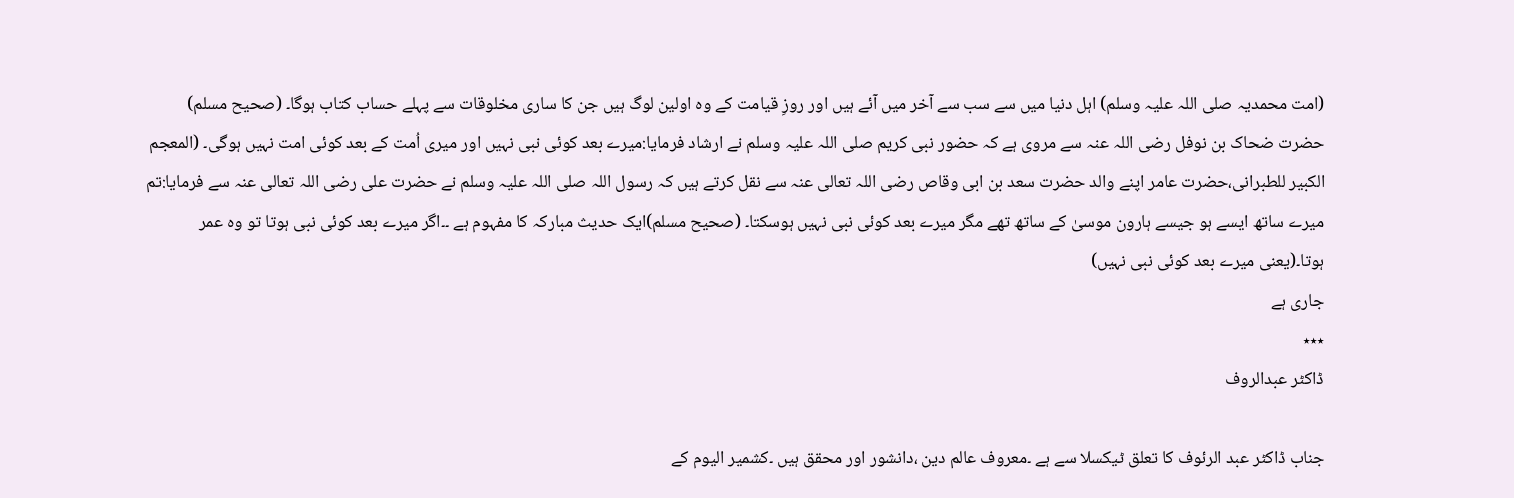(امت محمدیہ صلی اللہ علیہ وسلم) اہل دنیا میں سے سب سے آخر میں آئے ہیں اور روزِ قیامت کے وہ اولین لوگ ہیں جن کا ساری مخلوقات سے پہلے حساب کتاب ہوگا۔ (صحیح مسلم)
حضرت ضحاک بن نوفل رضی اللہ عنہ سے مروی ہے کہ حضور نبی کریم صلی اللہ علیہ وسلم نے ارشاد فرمایا:میرے بعد کوئی نبی نہیں اور میری اُمت کے بعد کوئی امت نہیں ہوگی۔ (المعجم الکبیر للطبرانی،حضرت عامر اپنے والد حضرت سعد بن ابی وقاص رضی اللہ تعالی عنہ سے نقل کرتے ہیں کہ رسول اللہ صلی اللہ علیہ وسلم نے حضرت علی رضی اللہ تعالی عنہ سے فرمایا:تم میرے ساتھ ایسے ہو جیسے ہارون موسیٰ کے ساتھ تھے مگر میرے بعد کوئی نبی نہیں ہوسکتا۔ (صحیح مسلم)ایک حدیث مبارکہ کا مفہوم ہے ۔۔اگر میرے بعد کوئی نبی ہوتا تو وہ عمر ہوتا۔(یعنی میرے بعد کوئی نبی نہیں)
جاری ہے
٭٭٭
ڈاکٹر عبدالروف

جناب ڈاکٹر عبد الرئوف کا تعلق ٹیکسلا سے ہے ۔معروف عالم دین ،دانشور اور محقق ہیں ۔کشمیر الیوم کے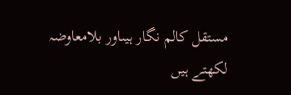مستقل کالم نگار ہیںاور بلامعاوضہ لکھتے ہیں